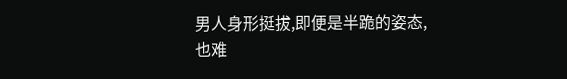男人身形挺拔,即便是半跪的姿态,也难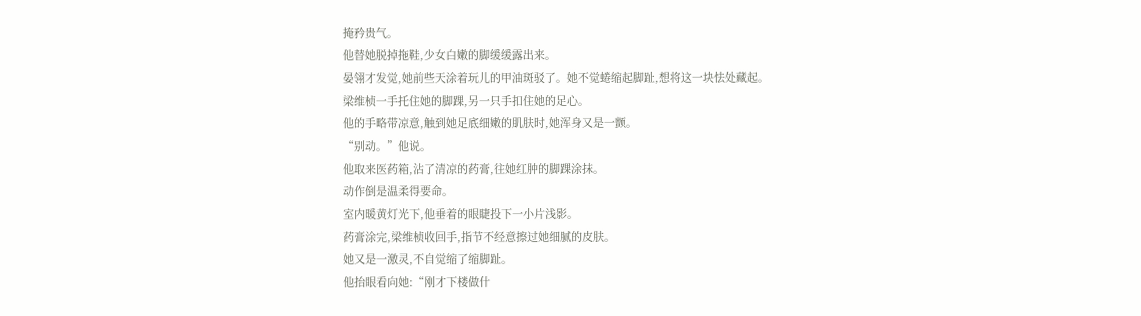掩矜贵气。
他替她脱掉拖鞋,少女白嫩的脚缓缓露出来。
晏翎才发觉,她前些天涂着玩儿的甲油斑驳了。她不觉蜷缩起脚趾,想将这一块怯处藏起。
梁维桢一手托住她的脚踝,另一只手扣住她的足心。
他的手略带凉意,触到她足底细嫩的肌肤时,她浑身又是一颤。
“别动。”他说。
他取来医药箱,沾了清凉的药膏,往她红肿的脚踝涂抹。
动作倒是温柔得要命。
室内暖黄灯光下,他垂着的眼睫投下一小片浅影。
药膏涂完,梁维桢收回手,指节不经意擦过她细腻的皮肤。
她又是一激灵,不自觉缩了缩脚趾。
他抬眼看向她:“刚才下楼做什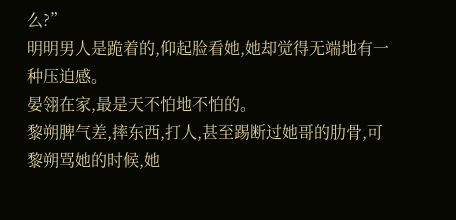么?”
明明男人是跪着的,仰起脸看她,她却觉得无端地有一种压迫感。
晏翎在家,最是天不怕地不怕的。
黎朔脾气差,摔东西,打人,甚至踢断过她哥的肋骨,可黎朔骂她的时候,她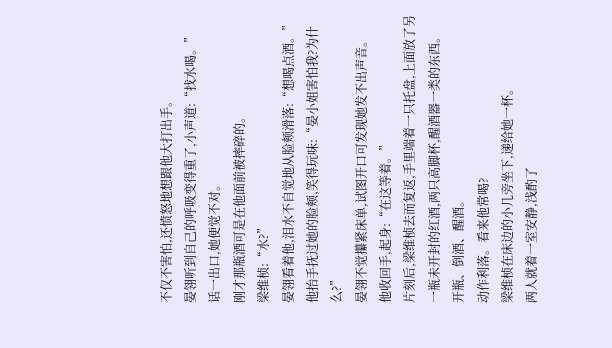不仅不害怕,还愤怒地想跟他大打出手。
晏翎听到自己的呼吸变得重了,小声道:“找水喝。”
话一出口,她便觉不对。
刚才那瓶酒可是在他面前被摔碎的。
梁维桢:“水?”
晏翎看着他,泪水不自觉地从脸颊滑落:“想喝点酒。”
他抬手抚过她的脸颊,笑得玩味:“晏小姐害怕我?为什么?”
晏翎不觉攥紧床单,试图开口可发现她发不出声音。
他收回手,起身:“在这等着。”
片刻后,梁维桢去而复返,手里端着一只托盘,上面放了另一瓶未开封的红酒,两只高脚杯,醒酒器一类的东西。
开瓶、倒酒、醒酒。
动作利落。看来他常喝?
梁维桢在床边的小几旁坐下,递给她一杯。
两人就着一室安静,浅酌了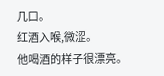几口。
红酒入喉,微涩。
他喝酒的样子很漂亮。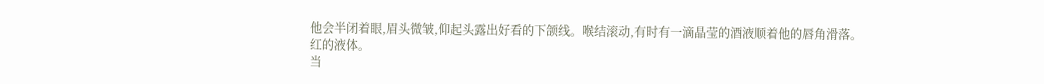他会半闭着眼,眉头微皱,仰起头露出好看的下颌线。喉结滚动,有时有一滴晶莹的酒液顺着他的唇角滑落。
红的液体。
当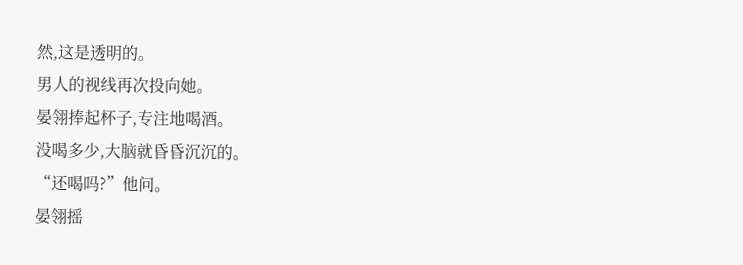然,这是透明的。
男人的视线再次投向她。
晏翎捧起杯子,专注地喝酒。
没喝多少,大脑就昏昏沉沉的。
“还喝吗?”他问。
晏翎摇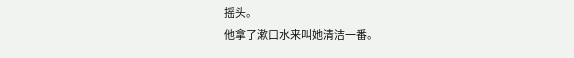摇头。
他拿了漱口水来叫她清洁一番。